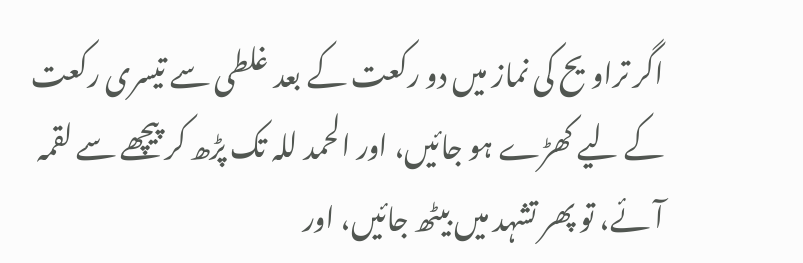اگر تراویح کی نماز میں دو رکعت کے بعد غلطی سے تیسری رکعت کے لیے کھڑے ہو جائیں، اور الحمد للہ تک پڑھ کر پیچھے سے لقمہ آئے، تو پھر تشہد میں بیٹھ جائیں، اور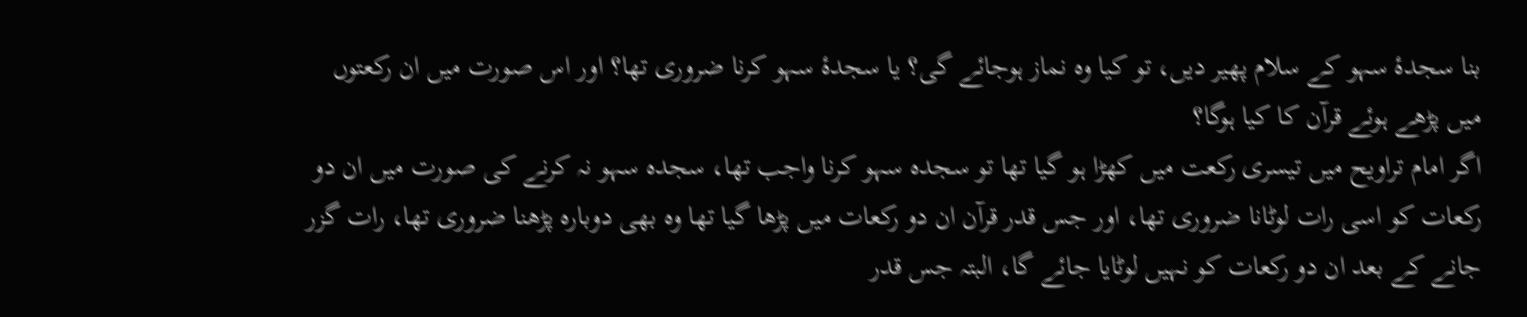بنا سجدۂ سہو کے سلام پھیر دیں، تو کیا وہ نماز ہوجائے گی؟ یا سجدۂ سہو کرنا ضروری تھا؟ اور اس صورت میں ان رکعتوں میں پڑھے ہوئے قرآن کا کیا ہوگا؟
اگر امام تراویح میں تیسری رکعت میں کھڑا ہو گیا تھا تو سجدہ سہو کرنا واجب تھا، سجدہ سہو نہ کرنے کی صورت میں ان دو رکعات کو اسی رات لوٹانا ضروری تھا، اور جس قدر قرآن ان دو رکعات میں پڑھا گیا تھا وہ بھی دوبارہ پڑھنا ضروری تھا، رات گزر جانے کے بعد ان دو رکعات کو نہیں لوٹایا جائے گا، البتہ جس قدر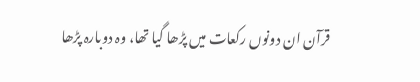قرآن ان دونوں رکعات میں پڑھا گیا تھا، وہ دوبارہ پڑھا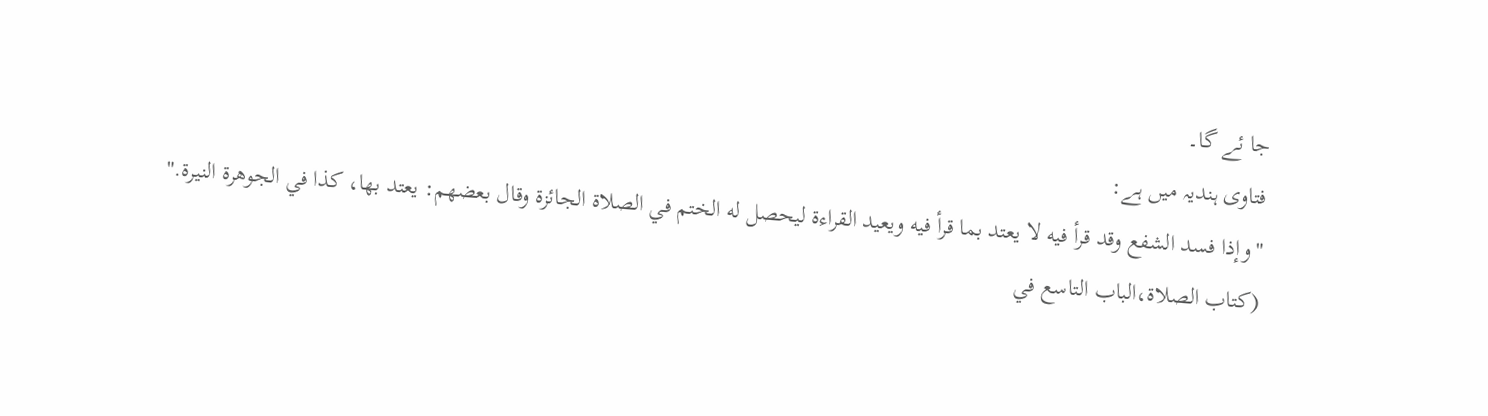جا ئے گا۔
فتاوی ہندیہ میں ہے:
"وإذا فسد الشفع وقد قرأ فيه لا يعتد بما قرأ فيه ويعيد القراءة ليحصل له الختم في الصلاة الجائزة وقال بعضهم: يعتد بها، كذا في الجوهرة النيرة."
(کتاب الصلاۃ،الباب التاسع في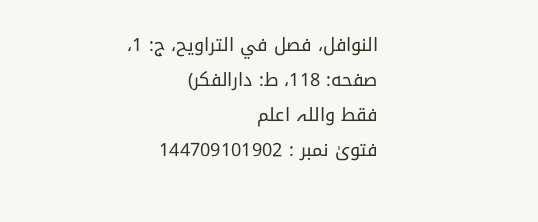النوافل، فصل في التراويح، ج: 1، صفحه: 118، ط: دارالفکر)
فقط واللہ اعلم
فتویٰ نمبر : 144709101902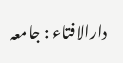دارالافتاء : جامعہ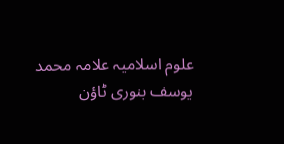علوم اسلامیہ علامہ محمد یوسف بنوری ٹاؤن